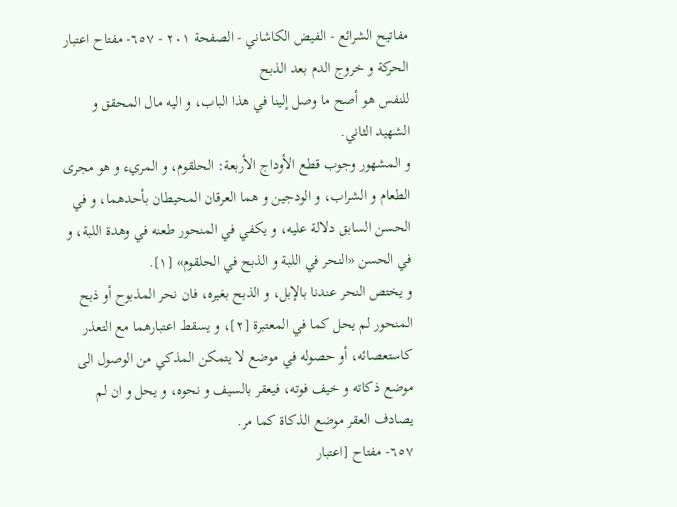مفاتيح الشرائع - الفيض الكاشاني - الصفحة ٢٠١ - ٦٥٧- مفتاح اعتبار الحركة و خروج الدم بعد الذبح
للنفس هو أصح ما وصل إلينا في هذا الباب، و اليه مال المحقق و الشهيد الثاني.
و المشهور وجوب قطع الأوداج الأربعة: الحلقوم، و المريء و هو مجرى الطعام و الشراب، و الودجين و هما العرقان المحيطان بأحدهما، و في الحسن السابق دلالة عليه، و يكفي في المنحور طعنه في وهدة اللبة، و في الحسن «النحر في اللبة و الذبح في الحلقوم» [١].
و يختص النحر عندنا بالإبل، و الذبح بغيره، فان نحر المذبوح أو ذبح المنحور لم يحل كما في المعتبرة [٢]، و يسقط اعتبارهما مع التعذر كاستعصائه، أو حصوله في موضع لا يتمكن المذكي من الوصول الى موضع ذكاته و خيف فوته، فيعقر بالسيف و نحوه، و يحل و ان لم يصادف العقر موضع الذكاة كما مر.
٦٥٧- مفتاح [اعتبار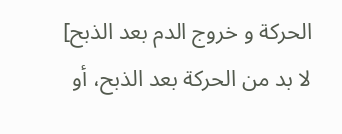الحركة و خروج الدم بعد الذبح]
لا بد من الحركة بعد الذبح، أو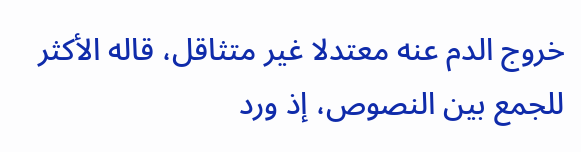خروج الدم عنه معتدلا غير متثاقل، قاله الأكثر للجمع بين النصوص، إذ ورد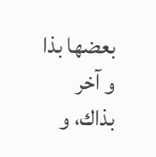بعضها بذا و آخر بذاك، و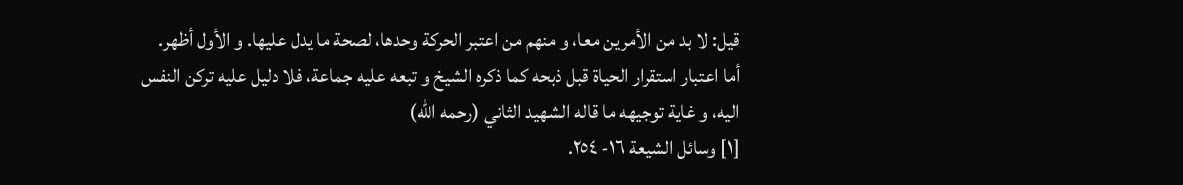قيل: لا بد من الأمرين معا، و منهم من اعتبر الحركة وحدها، لصحة ما يدل عليها. و الأول أظهر.
أما اعتبار استقرار الحياة قبل ذبحه كما ذكره الشيخ و تبعه عليه جماعة، فلا دليل عليه تركن النفس اليه، و غاية توجيهه ما قاله الشهيد الثاني (رحمه اللّه)
[١] وسائل الشيعة ١٦- ٢٥٤.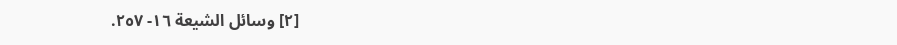[٢] وسائل الشيعة ١٦- ٢٥٧.